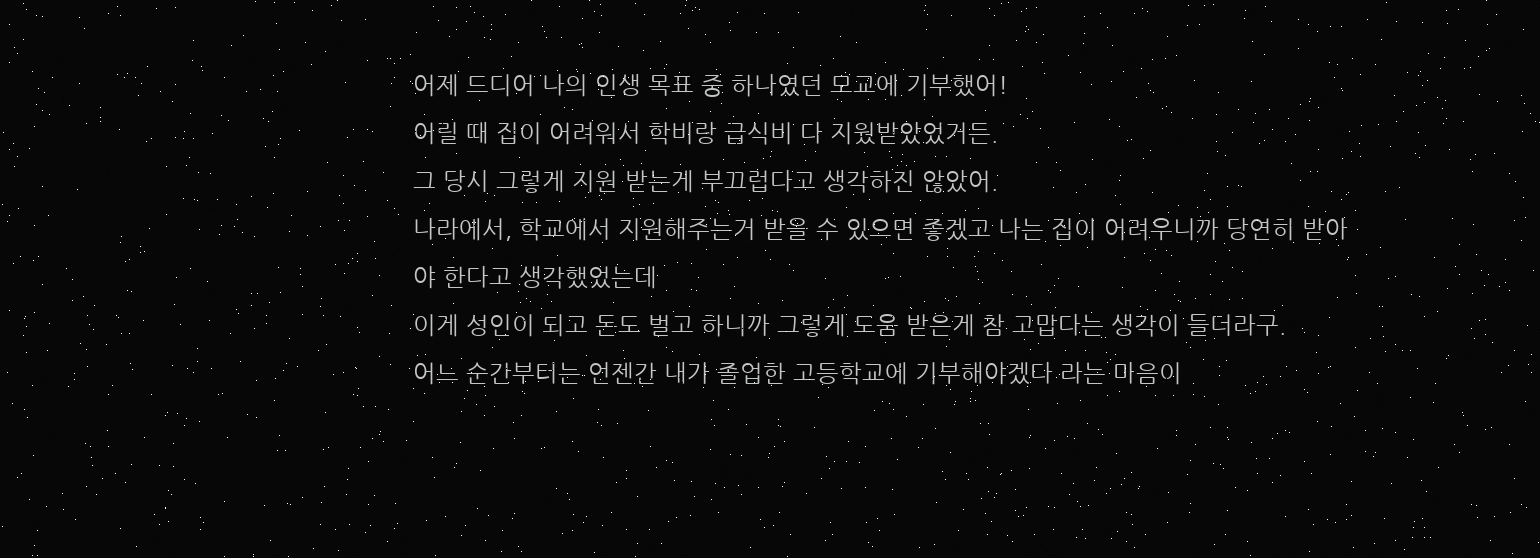어제 드디어 나의 인생 목표 중 하나였던 모교에 기부했어!
어릴 때 집이 어려워서 학비랑 급식비 다 지웠받았었거든.
그 당시 그렇게 지원 받는게 부끄럽다고 생각하진 않았어.
나라에서, 학교에서 지원해주는거 받을 수 있으면 좋겠고 나는 집이 어려우니까 당연히 받아야 한다고 생각했었는데
이게 성인이 되고 돈도 벌고 하니까 그렇게 도움 받은게 참 고맙다는 생각이 들더라구.
어느 순간부터는 언젠간 내가 졸업한 고등학교에 기부해야겠다 라는 마음이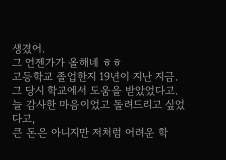생겼어.
그 언젠가가 올해네 ㅎㅎ
고등학교 졸업한지 19년이 지난 지금.
그 당시 학교에서 도움을 받았었다고. 늘 감사한 마음이었고 돌려드리고 싶었다고,
큰 돈은 아니지만 저처럼 어려운 학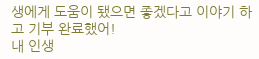생에게 도움이 됐으면 좋겠다고 이야기 하고 기부 완료했어!
내 인생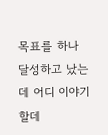목표를 하나 달성하고 났는데 어디 이야기 할데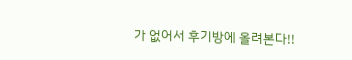가 없어서 후기방에 올려본다!!